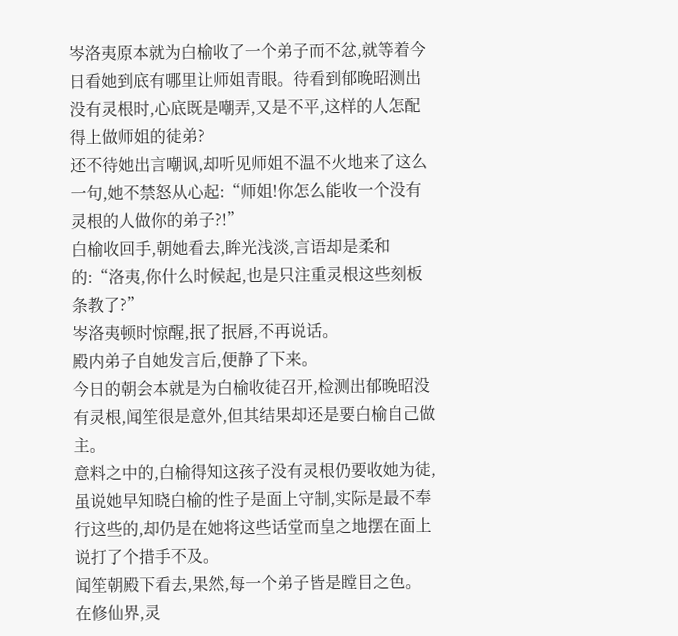岑洛夷原本就为白榆收了一个弟子而不忿,就等着今日看她到底有哪里让师姐青眼。待看到郁晚昭测出没有灵根时,心底既是嘲弄,又是不平,这样的人怎配得上做师姐的徒弟?
还不待她出言嘲讽,却听见师姐不温不火地来了这么一句,她不禁怒从心起:“师姐!你怎么能收一个没有灵根的人做你的弟子?!”
白榆收回手,朝她看去,眸光浅淡,言语却是柔和的:“洛夷,你什么时候起,也是只注重灵根这些刻板条教了?”
岑洛夷顿时惊醒,抿了抿唇,不再说话。
殿内弟子自她发言后,便静了下来。
今日的朝会本就是为白榆收徒召开,检测出郁晚昭没有灵根,闻笙很是意外,但其结果却还是要白榆自己做主。
意料之中的,白榆得知这孩子没有灵根仍要收她为徒,虽说她早知晓白榆的性子是面上守制,实际是最不奉行这些的,却仍是在她将这些话堂而皇之地摆在面上说打了个措手不及。
闻笙朝殿下看去,果然,每一个弟子皆是瞠目之色。
在修仙界,灵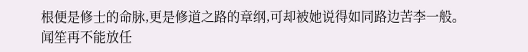根便是修士的命脉,更是修道之路的章纲,可却被她说得如同路边苦李一般。
闻笙再不能放任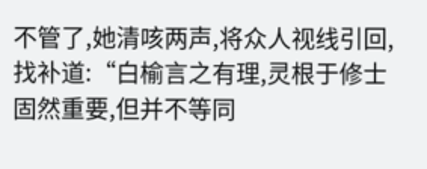不管了,她清咳两声,将众人视线引回,找补道:“白榆言之有理,灵根于修士固然重要,但并不等同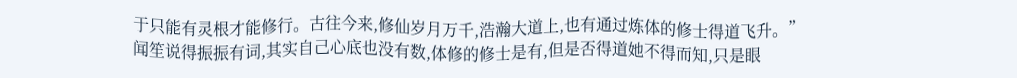于只能有灵根才能修行。古往今来,修仙岁月万千,浩瀚大道上,也有通过炼体的修士得道飞升。”
闻笙说得振振有词,其实自己心底也没有数,体修的修士是有,但是否得道她不得而知,只是眼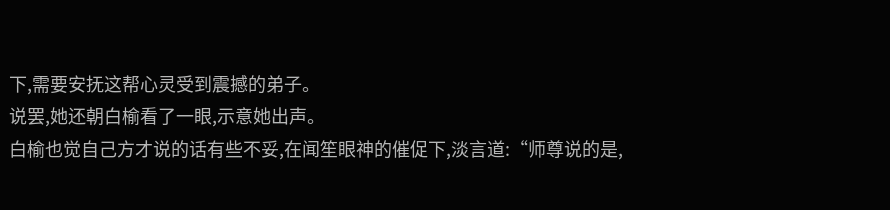下,需要安抚这帮心灵受到震撼的弟子。
说罢,她还朝白榆看了一眼,示意她出声。
白榆也觉自己方才说的话有些不妥,在闻笙眼神的催促下,淡言道:“师尊说的是,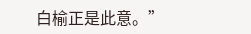白榆正是此意。”